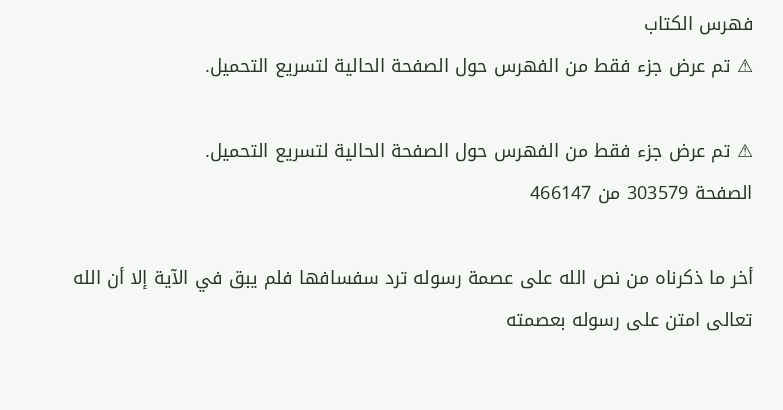فهرس الكتاب
⚠ تم عرض جزء فقط من الفهرس حول الصفحة الحالية لتسريع التحميل.

⚠ تم عرض جزء فقط من الفهرس حول الصفحة الحالية لتسريع التحميل.
الصفحة 303579 من 466147

أخر ما ذكرناه من نص الله على عصمة رسوله ترد سفسافها فلم يبق في الآية إلا أن الله تعالى امتن على رسوله بعصمته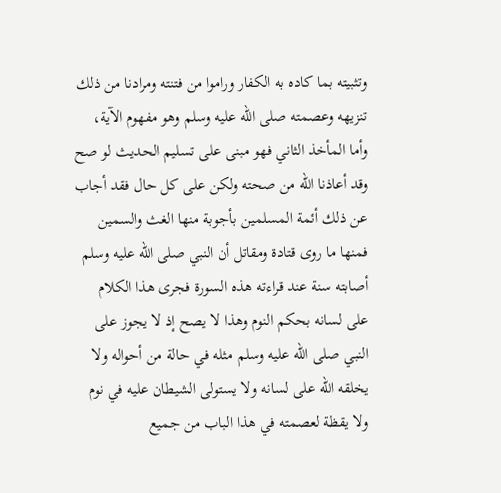وتثبيته بما كاده به الكفار وراموا من فتنته ومرادنا من ذلك تنزيهه وعصمته صلى الله عليه وسلم وهو مفهوم الآية، وأما المأخذ الثاني فهو مبنى على تسليم الحديث لو صح وقد أعاذنا الله من صحته ولكن على كل حال فقد أجاب عن ذلك أئمة المسلمين بأجوبة منها الغث والسمين فمنها ما روى قتادة ومقاتل أن النبي صلى الله عليه وسلم أصابته سنة عند قراءته هذه السورة فجرى هذا الكلام على لسانه بحكم النوم وهذا لا يصح إذ لا يجوز على النبي صلى الله عليه وسلم مثله في حالة من أحواله ولا يخلقه الله على لسانه ولا يستولى الشيطان عليه في نوم ولا يقظة لعصمته في هذا الباب من جميع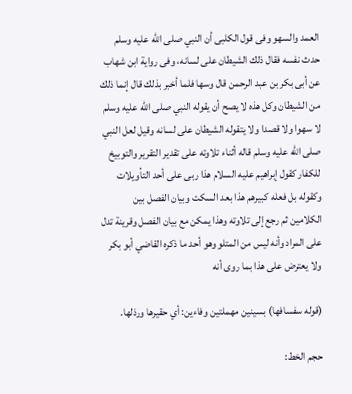العمد والسهو وفى قول الكلبى أن النبي صلى الله عليه وسلم حدث نفسه فقال ذلك الشيطان على لسانه، وفى رواية ابن شهاب عن أبى بكر بن عبد الرحمن قال وسها فلما أخبر بذلك قال إنما ذلك من الشيطان وكل هذه لا يصح أن يقوله النبي صلى الله عليه وسلم لا سهوا ولا قصدا ولا يتقوله الشيطان على لسانه وقيل لعل النبي صلى الله عليه وسلم قاله أثناء تلاوته على تقدير التقرير والتوبيخ للكفار كقول إبراهيم عليه السلام هذا ربى على أحد التأويلات وكقوله بل فعله كبيرهم هذا بعد السكت وبيان الفصل بين الكلامين ثم رجع إلى تلاوته وهذا يمكن مع بيان الفصل وقرينة تدل على المراد وأنه ليس من المتلو وهو أحد ما ذكره القاضي أبو بكر ولا يعترض على هذا بما روى أنه

(قوله سفسافها) بسينين مهملتين وفاءين: أي حقيرها ورذلها.

حجم الخط: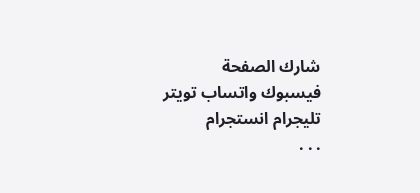شارك الصفحة
فيسبوك واتساب تويتر تليجرام انستجرام
. . .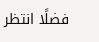فضلًا انتظر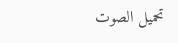تحميل الصوت